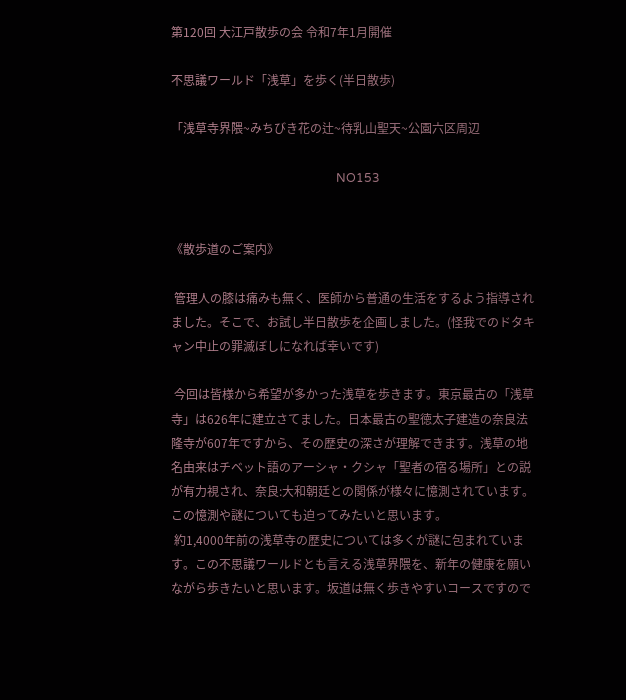第120回 大江戸散歩の会 令和7年1月開催

不思議ワールド「浅草」を歩く(半日散歩)

「浅草寺界隈~みちびき花の辻~待乳山聖天~公園六区周辺

                                                       NO153


《散歩道のご案内》

 管理人の膝は痛みも無く、医師から普通の生活をするよう指導されました。そこで、お試し半日散歩を企画しました。(怪我でのドタキャン中止の罪滅ぼしになれば幸いです)

 今回は皆様から希望が多かった浅草を歩きます。東京最古の「浅草寺」は626年に建立さてました。日本最古の聖徳太子建造の奈良法隆寺が607年ですから、その歴史の深さが理解できます。浅草の地名由来はチベット語のアーシャ・クシャ「聖者の宿る場所」との説が有力視され、奈良:大和朝廷との関係が様々に憶測されています。この憶測や謎についても迫ってみたいと思います。
 約1,4000年前の浅草寺の歴史については多くが謎に包まれています。この不思議ワールドとも言える浅草界隈を、新年の健康を願いながら歩きたいと思います。坂道は無く歩きやすいコースですので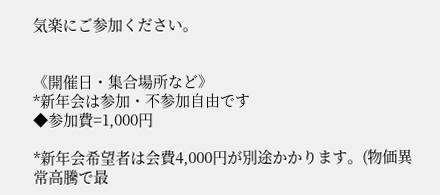気楽にご参加ください。


《開催日・集合場所など》
*新年会は参加・不参加自由です
◆参加費=1,000円

*新年会希望者は会費4,000円が別途かかります。(物価異常高騰で最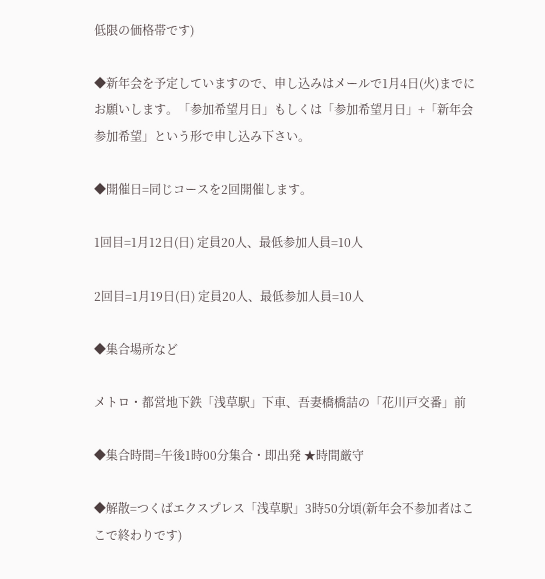低限の価格帯です)

◆新年会を予定していますので、申し込みはメールで1月4日(火)までにお願いします。「参加希望月日」もしくは「参加希望月日」+「新年会参加希望」という形で申し込み下さい。

◆開催日=同じコースを2回開催します。

1回目=1月12日(日) 定員20人、最低参加人員=10人

2回目=1月19日(日) 定員20人、最低参加人員=10人

◆集合場所など

メトロ・都営地下鉄「浅草駅」下車、吾妻橋橋詰の「花川戸交番」前

◆集合時間=午後1時00分集合・即出発 ★時間厳守

◆解散=つくばエクスプレス「浅草駅」3時50分頃(新年会不参加者はここで終わりです)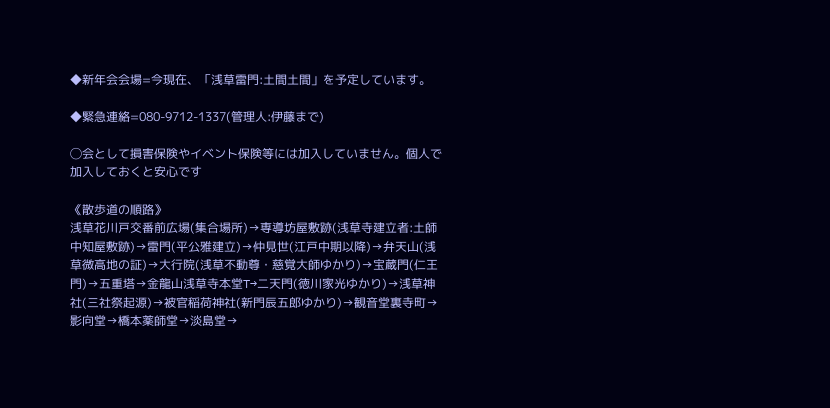◆新年会会場=今現在、「浅草雷門:土間土間」を予定しています。

◆緊急連絡=080-9712-1337(管理人:伊藤まで)

◯会として損害保険やイベント保険等には加入していません。個人で加入しておくと安心です

《散歩道の順路》
浅草花川戸交番前広場(集合場所)→専導坊屋敷跡(浅草寺建立者:土師中知屋敷跡)→雷門(平公雅建立)→仲見世(江戸中期以降)→弁天山(浅草微高地の証)→大行院(浅草不動尊・慈覚大師ゆかり)→宝蔵門(仁王門)→五重塔→金龍山浅草寺本堂T→二天門(徳川家光ゆかり)→浅草神社(三社祭起源)→被官稲荷神社(新門辰五郎ゆかり)→観音堂裏寺町→影向堂→橋本薬師堂→淡島堂→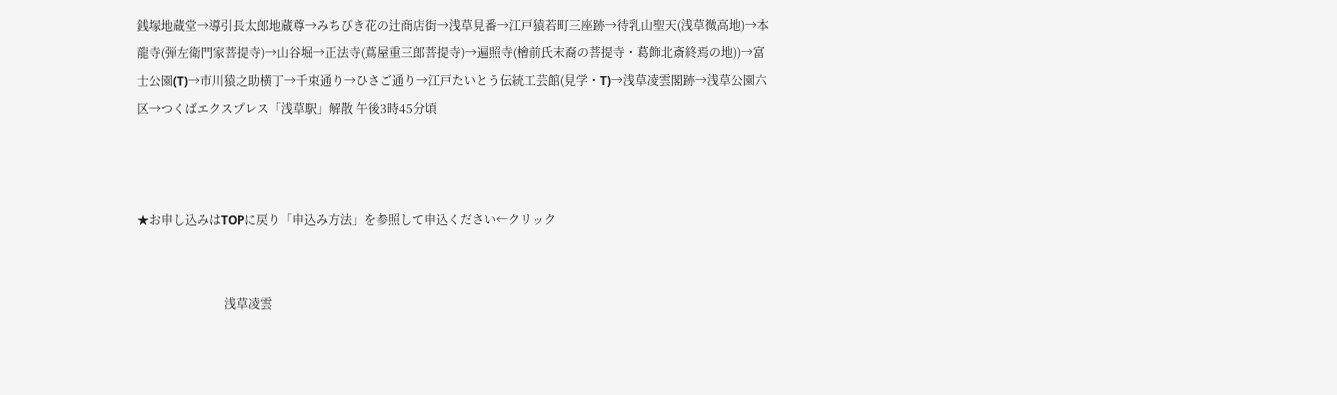銭塚地蔵堂→導引長太郎地蔵尊→みちびき花の辻商店街→浅草見番→江戸猿若町三座跡→待乳山聖天(浅草微高地)→本龍寺(弾左衛門家菩提寺)→山谷堀→正法寺(蔦屋重三郎菩提寺)→遍照寺(檜前氏末裔の菩提寺・葛飾北斎終焉の地))→富士公園(T)→市川猿之助横丁→千束通り→ひさご通り→江戸たいとう伝統工芸館(見学・T)→浅草凌雲閣跡→浅草公園六区→つくばエクスプレス「浅草駅」解散 午後3時45分頃



★お申し込みはTOPに戻り「申込み方法」を参照して申込ください←クリック


                             浅草凌雲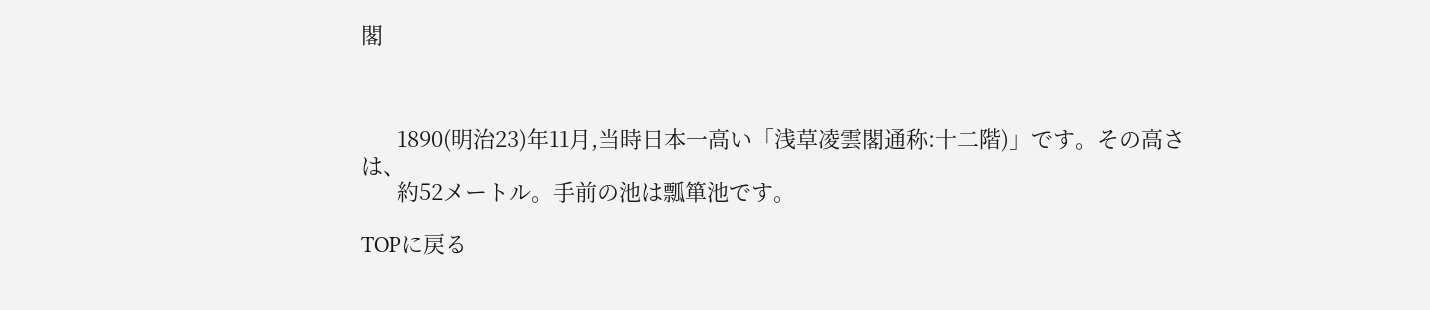閣



      1890(明治23)年11月,当時日本一高い「浅草凌雲閣通称:十二階)」です。その高さは、
      約52メートル。手前の池は瓢箪池です。

TOPに戻る